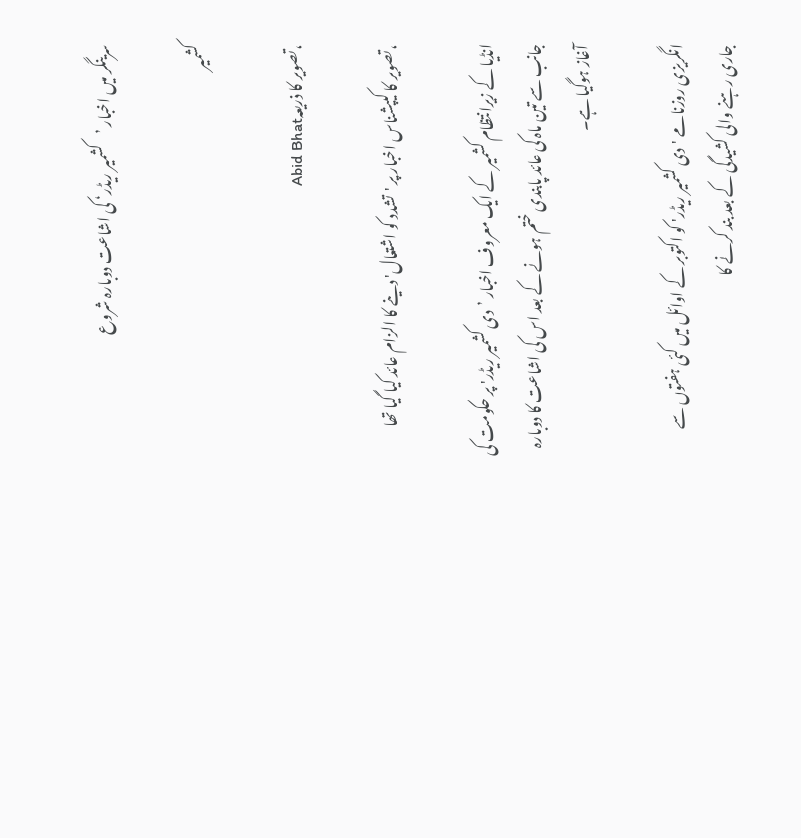سرینگر میں اخبار ’کشمیر ریڈر‘ کی اشاعت دوبارہ شروع

کشمیر

،تصویر کا ذریعہAbid Bhat

،تصویر کا کیپشناس اخبار پر 'تشدد کو اشتعال' دینے کا الزام عائد کیا گیا تھا

انڈیا کے زیرانتظام کشمیر کے ایک معروف اخبار ’دی کشمیر ریڈر' پر حکومت کی جانب سے تین ماہ کی عائد پابندی ختم ہونے کے بعد اس کی اشاعت کا دوبارہ آغاز ہوگیا ہے۔

انگریزی روزنامے 'دی کشمیر ریڈر' کو اکتوبر کے اوائل میں کئی ہفتوں سے جاری رہنے والی کشیدگی کے بعد بند کرنے کا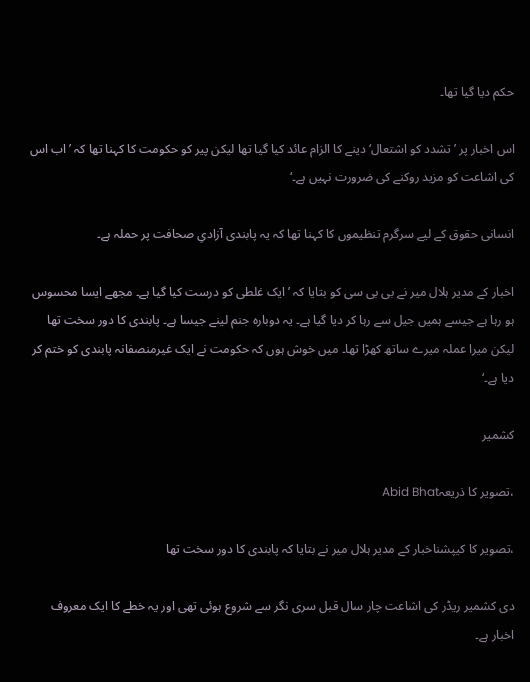حکم دیا گیا تھا۔

اس اخبار پر ’تشدد کو اشتعال‘ دینے کا الزام عائد کیا گیا تھا لیکن پیر کو حکومت کا کہنا تھا کہ ’اب اس کی اشاعت کو مزید روکنے کی ضرورت نہیں ہے۔‘

انسانی حقوق کے لیے سرگرم تنظیموں کا کہنا تھا کہ یہ پابندی آزادیِ صحافت پر حملہ ہے۔

اخبار کے مدیر ہلال میر نے بی بی سی کو بتایا کہ ’ایک غلطی کو درست کیا گیا ہے۔ مجھے ایسا محسوس ہو رہا ہے جیسے ہمیں جیل سے رہا کر دیا گیا ہے۔ یہ دوبارہ جنم لینے جیسا ہے۔ پابندی کا دور سخت تھا لیکن میرا عملہ میرے ساتھ کھڑا تھا۔ میں خوش ہوں کہ حکومت نے ایک غیرمنصفانہ پابندی کو ختم کر دیا ہے۔‘

کشمیر

،تصویر کا ذریعہAbid Bhat

،تصویر کا کیپشناخبار کے مدیر ہلال میر نے بتایا کہ پابندی کا دور سخت تھا

دی کشمیر ریڈر کی اشاعت چار سال قبل سری نگر سے شروع ہوئی تھی اور یہ خطے کا ایک معروف اخبار ہے۔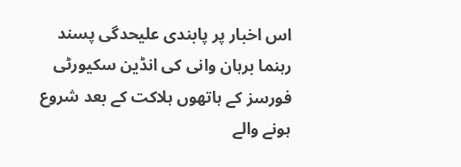اس اخبار پر پابندی علیحدگی پسند رہنما برہان وانی کی انڈین سکیورٹی فورسز کے ہاتھوں ہلاکت کے بعد شروع ہونے والے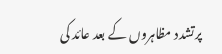پرتشدد مظاہروں کے بعد عائد کی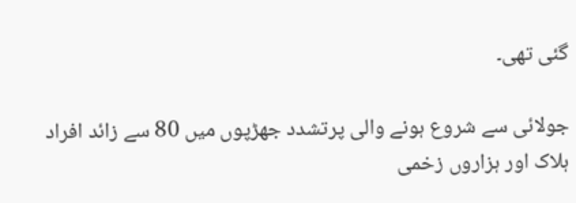گئی تھی۔

جولائی سے شروع ہونے والی پرتشدد جھڑپوں میں 80 سے زائد افراد ہلاک اور ہزاروں زخمی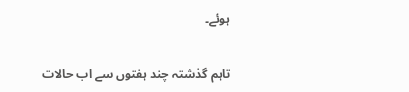ہوئے۔

تاہم گذشتہ چند ہفتوں سے اب حالات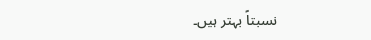نسبتاً بہتر ہیں۔